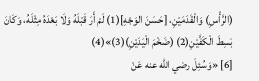(الرَّأْسِ) وَالْقَدَمَيْنِ، [حَسَنَ الوَجْهِ](1) لَمْ أَرَ قَبْلَهُ وَلَا بَعْدَهُ مِثْلَهُ، وَكَانَ بَسِطَ الْكَفَّيْنِ(2) (ضَخْمَ الْيَدَيْنِ)(3)»(4)
[6] «وَسُئِلَ رضي الله عنه عَنْ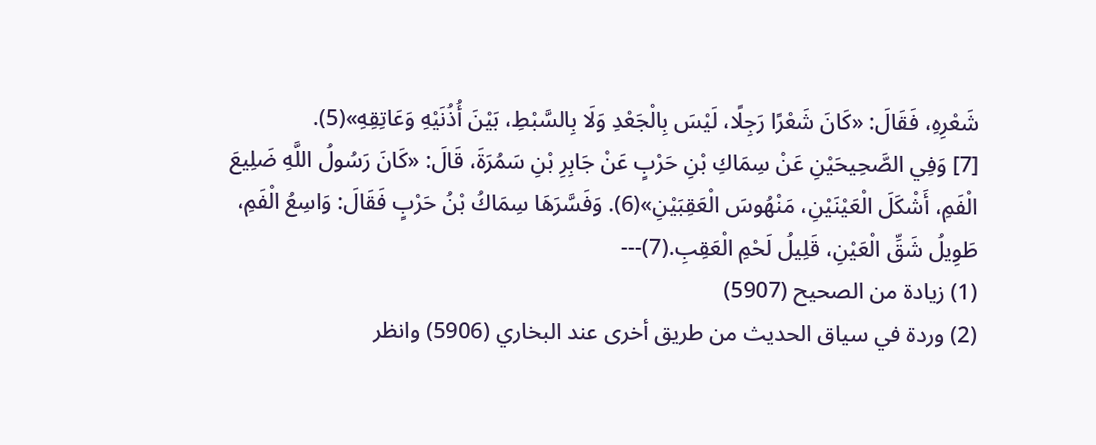شَعْرِهِ، فَقَالَ: «كَانَ شَعْرًا رَجِلًا، لَيْسَ بِالْجَعْدِ وَلَا بِالسَّبْطِ، بَيْنَ أُذُنَيْهِ وَعَاتِقِهِ»(5).
[7] وَفِي الصَّحِيحَيْنِ عَنْ سِمَاكِ بْنِ حَرْبٍ عَنْ جَابِرِ بْنِ سَمُرَةَ، قَالَ: «كَانَ رَسُولُ اللَّهِ ضَلِيعَ الْفَمِ، أَشْكَلَ الْعَيْنَيْنِ، مَنْهُوسَ الْعَقِبَيْنِ»(6). وَفَسَّرَهَا سِمَاكُ بْنُ حَرْبٍ فَقَالَ: وَاسِعُ الْفَمِ، طَوِيلُ شَقِّ الْعَيْنِ، قَلِيلُ لَحْمِ الْعَقِبِ.(7)---
(1) زيادة من الصحيح (5907)
(2) وردة في سياق الحديث من طريق أخرى عند البخاري (5906) وانظر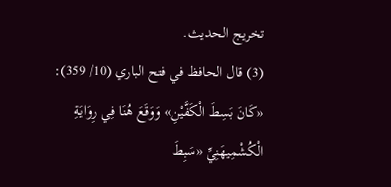تخريج الحديث.
(3) قال الحافظ في فتح الباري (10/ 359): «كَانَ بَسِطَ الْكَفَّيْنِ» وَوَقَعَ هُنَا فِي رِوَايَةِ الْكُشْمِيهَنِيِّ «سَبِطَ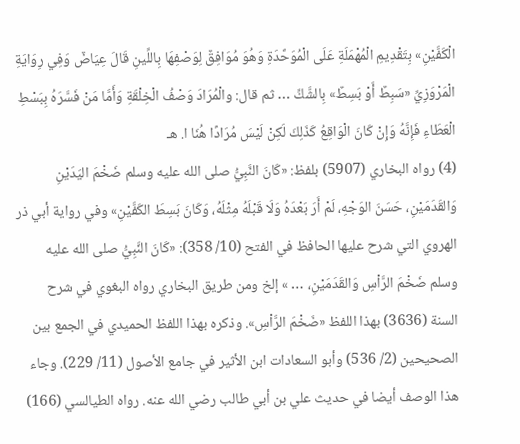الْكَفَّيْنِ» بِتَقْدِيمِ الْمُهْمَلَةِ عَلَى الْمُوَحَّدَةِ وَهُوَ مُوَافِقٌ لِوَصْفِهَا بِاللِّينِ قَالَ عِيَاضٌ وَفِي رِوَايَةِ الْمَرْوَزِيِّ «سَبِطٌ أَوْ بَسِطٌ» بِالشَّكِّ … ثم قال: والْمُرَادَ وَصْفُ الْخِلْقَةِ وَأَمَّا مَنْ فَسَّرَهُ بِبَسْطِ الْعَطَاءِ فَإِنَّهُ وَإِنْ كَانَ الْوَاقِعُ كَذَلِكَ لَكِنْ لَيْسَ مُرَادًا هُنَا ا. هـ
(4) رواه البخاري (5907) بلفظ: «كَانَ النَّبِيُّ صلى الله عليه وسلم ضَخْمَ اليَدَيْنِ وَالقَدَمَيْنِ، حَسَنَ الوَجْهِ، لَمْ أَرَ بَعْدَهُ وَلَا قَبْلَهُ مِثْلَهُ، وَكَانَ بَسِطَ الكَفَّيْنِ» وفي رواية أبي ذر الهروي التي شرح عليها الحافظ في الفتح (10/ 358): «كَانَ النَّبِيُّ صلى الله عليه وسلم ضَخْمَ الرَّاْسِ وَالقَدَمَيْنِ، … » إلخ ومن طريق البخاري رواه البغوي في شرح السنة (3636) بهذا اللفظ «ضَخْمَ الرَّاْسِ». وذكره بهذا اللفظ الحميدي في الجمع بين الصحيحين (2/ 536) وأبو السعادات ابن الأثير في جامع الأصول (11/ 229). وجاء هذا الوصف أيضا في حديث علي بن أبي طالب رضي الله عنه. رواه الطيالسي (166)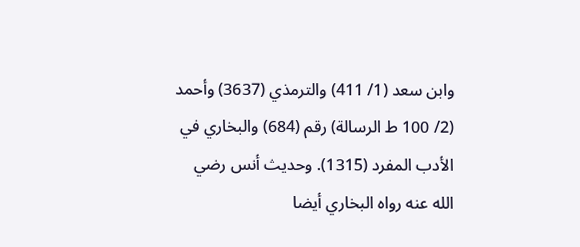وابن سعد (1/ 411) والترمذي (3637) وأحمد (2/ 100 ط الرسالة) رقم (684) والبخاري في الأدب المفرد (1315). وحديث أنس رضي الله عنه رواه البخاري أيضا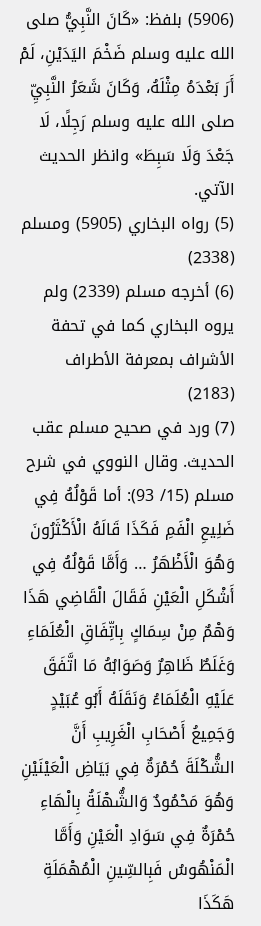(5906) بلفظ: «كَانَ النَّبِيُّ صلى الله عليه وسلم ضَخْمَ اليَدَيْنِ، لَمْ أَرَ بَعْدَهُ مِثْلَهُ، وَكَانَ شَعَرُ النَّبِيِّ صلى الله عليه وسلم رَجِلًا، لَا جَعْدَ وَلَا سَبِطَ» وانظر الحديث الآتي.
(5) رواه البخاري (5905) ومسلم (2338)
(6) أخرجه مسلم (2339) ولم يروه البخاري كما في تحفة الأشراف بمعرفة الأطراف (2183)
(7) ورد في صحيح مسلم عقب الحديث. وقال النووي في شرح مسلم (15/ 93): أما قَوْلُهُ فِي ضَلِيعِ الْفَمِ فَكَذَا قَالَهُ الْأَكْثَرُونَ وَهُوَ الْأَظْهَرُ … وَأَمَّا قَوْلُهُ فِي أَشْكَلِ الْعَيْنِ فَقَالَ الْقَاضِي هَذَا وَهْمٌ مِنْ سِمَاكٍ بِاتِّفَاقِ الْعُلَمَاءِ وَغَلَطٌ ظَاهِرٌ وَصَوَابُهُ مَا اتَّفَقَ عَلَيْهِ الْعُلَمَاءُ وَنَقَلَهُ أَبُو عُبَيْدٍ وَجَمِيعُ أَصْحَابِ الْغَرِيبِ أَنَّ الشُّكْلَةَ حُمْرَةٌ فِي بَيَاضِ الْعَيْنَيْنِ وَهُوَ مَحْمُودٌ وَالشُّهْلَةُ بِالْهَاءِ حُمْرَةٌ فِي سَوَادِ الْعَيْنِ وَأَمَّا الْمَنْهُوسُ فَبِالسِّينِ الْمُهْمَلَةِ هَكَذَا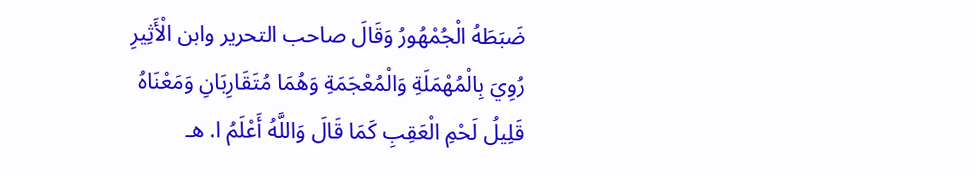ضَبَطَهُ الْجُمْهُورُ وَقَالَ صاحب التحرير وابن الْأَثِيرِ رُوِيَ بِالْمُهْمَلَةِ وَالْمُعْجَمَةِ وَهُمَا مُتَقَارِبَانِ وَمَعْنَاهُ قَلِيلُ لَحْمِ الْعَقِبِ كَمَا قَالَ وَاللَّهُ أَعْلَمُ ا. هـ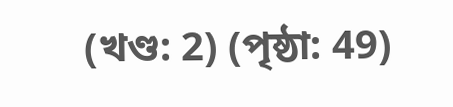(খণ্ড: 2) (পৃষ্ঠা: 49)